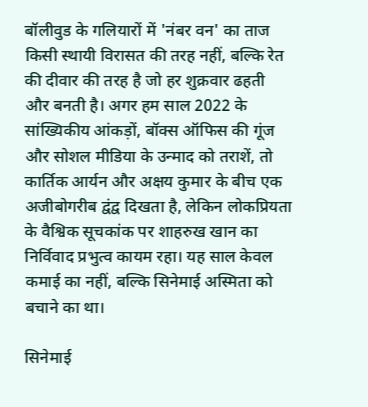बॉलीवुड के गलियारों में 'नंबर वन' का ताज किसी स्थायी विरासत की तरह नहीं, बल्कि रेत की दीवार की तरह है जो हर शुक्रवार ढहती और बनती है। अगर हम साल 2022 के सांख्यिकीय आंकड़ों, बॉक्स ऑफिस की गूंज और सोशल मीडिया के उन्माद को तराशें, तो कार्तिक आर्यन और अक्षय कुमार के बीच एक अजीबोगरीब द्वंद्व दिखता है, लेकिन लोकप्रियता के वैश्विक सूचकांक पर शाहरुख खान का निर्विवाद प्रभुत्व कायम रहा। यह साल केवल कमाई का नहीं, बल्कि सिनेमाई अस्मिता को बचाने का था।

सिनेमाई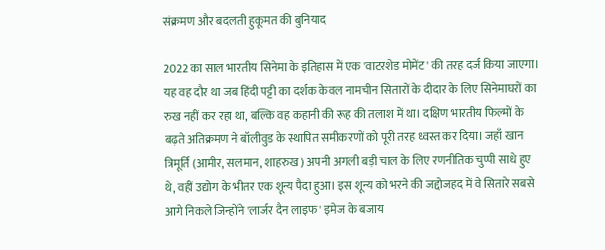संक्रमण और बदलती हुकूमत की बुनियाद

2022 का साल भारतीय सिनेमा के इतिहास में एक 'वाटरशेड मोमेंट' की तरह दर्ज किया जाएगा। यह वह दौर था जब हिंदी पट्टी का दर्शक केवल नामचीन सितारों के दीदार के लिए सिनेमाघरों का रुख नहीं कर रहा था, बल्कि वह कहानी की रूह की तलाश में था। दक्षिण भारतीय फिल्मों के बढ़ते अतिक्रमण ने बॉलीवुड के स्थापित समीकरणों को पूरी तरह ध्वस्त कर दिया। जहाँ खान त्रिमूर्ति (आमीर, सलमान, शाहरुख) अपनी अगली बड़ी चाल के लिए रणनीतिक चुप्पी साधे हुए थे, वहीं उद्योग के भीतर एक शून्य पैदा हुआ। इस शून्य को भरने की जद्दोजहद में वे सितारे सबसे आगे निकले जिन्होंने 'लार्जर दैन लाइफ' इमेज के बजाय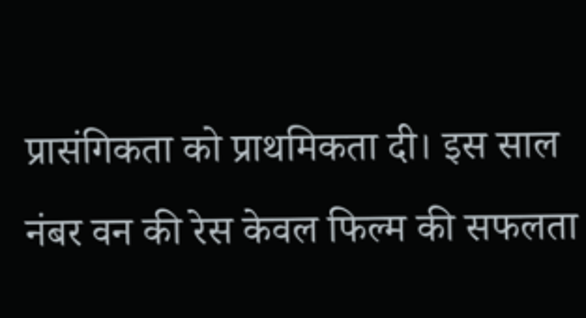प्रासंगिकता को प्राथमिकता दी। इस साल नंबर वन की रेस केवल फिल्म की सफलता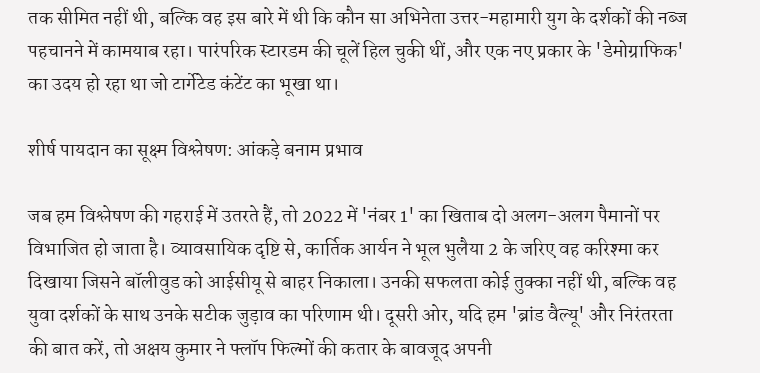तक सीमित नहीं थी, बल्कि वह इस बारे में थी कि कौन सा अभिनेता उत्तर-महामारी युग के दर्शकों की नब्ज पहचानने में कामयाब रहा। पारंपरिक स्टारडम की चूलें हिल चुकी थीं, और एक नए प्रकार के 'डेमोग्राफिक' का उदय हो रहा था जो टार्गेटेड कंटेंट का भूखा था।

शीर्ष पायदान का सूक्ष्म विश्लेषण: आंकड़े बनाम प्रभाव

जब हम विश्लेषण की गहराई में उतरते हैं, तो 2022 में 'नंबर 1' का खिताब दो अलग-अलग पैमानों पर विभाजित हो जाता है। व्यावसायिक दृष्टि से, कार्तिक आर्यन ने भूल भुलैया 2 के जरिए वह करिश्मा कर दिखाया जिसने बॉलीवुड को आईसीयू से बाहर निकाला। उनकी सफलता कोई तुक्का नहीं थी, बल्कि वह युवा दर्शकों के साथ उनके सटीक जुड़ाव का परिणाम थी। दूसरी ओर, यदि हम 'ब्रांड वैल्यू' और निरंतरता की बात करें, तो अक्षय कुमार ने फ्लॉप फिल्मों की कतार के बावजूद अपनी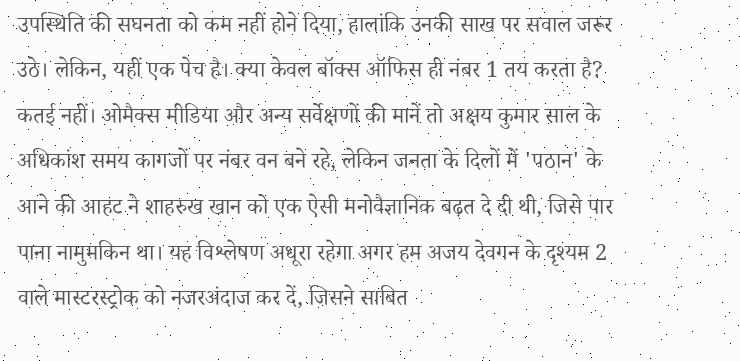उपस्थिति की सघनता को कम नहीं होने दिया, हालांकि उनकी साख पर सवाल जरूर उठे। लेकिन, यहीं एक पेच है। क्या केवल बॉक्स ऑफिस ही नंबर 1 तय करता है? कतई नहीं। ओमैक्स मीडिया और अन्य सर्वेक्षणों की मानें तो अक्षय कुमार साल के अधिकांश समय कागजों पर नंबर वन बने रहे, लेकिन जनता के दिलों में 'पठान' के आने की आहट ने शाहरुख खान को एक ऐसी मनोवैज्ञानिक बढ़त दे दी थी, जिसे पार पाना नामुमकिन था। यह विश्लेषण अधूरा रहेगा अगर हम अजय देवगन के दृश्यम 2 वाले मास्टरस्ट्रोक को नजरअंदाज कर दें, जिसने साबित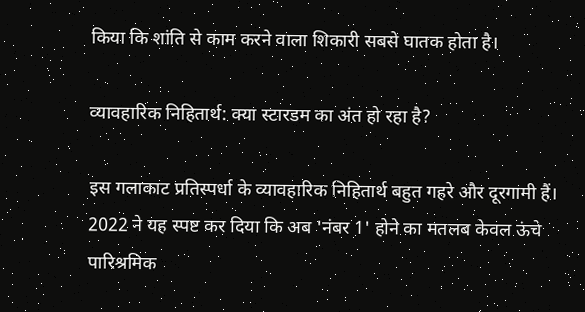किया कि शांति से काम करने वाला शिकारी सबसे घातक होता है।

व्यावहारिक निहितार्थ: क्या स्टारडम का अंत हो रहा है?

इस गलाकाट प्रतिस्पर्धा के व्यावहारिक निहितार्थ बहुत गहरे और दूरगामी हैं। 2022 ने यह स्पष्ट कर दिया कि अब 'नंबर 1' होने का मतलब केवल ऊंचे पारिश्रमिक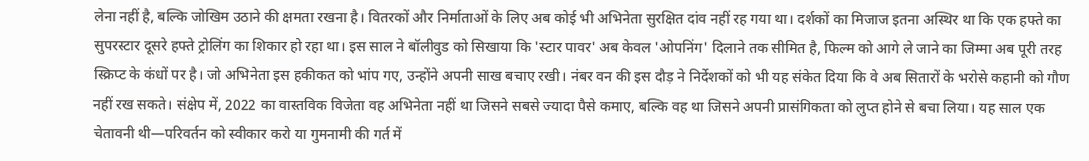लेना नहीं है, बल्कि जोखिम उठाने की क्षमता रखना है। वितरकों और निर्माताओं के लिए अब कोई भी अभिनेता सुरक्षित दांव नहीं रह गया था। दर्शकों का मिजाज इतना अस्थिर था कि एक हफ्ते का सुपरस्टार दूसरे हफ्ते ट्रोलिंग का शिकार हो रहा था। इस साल ने बॉलीवुड को सिखाया कि 'स्टार पावर' अब केवल 'ओपनिंग' दिलाने तक सीमित है, फिल्म को आगे ले जाने का जिम्मा अब पूरी तरह स्क्रिप्ट के कंधों पर है। जो अभिनेता इस हकीकत को भांप गए, उन्होंने अपनी साख बचाए रखी। नंबर वन की इस दौड़ ने निर्देशकों को भी यह संकेत दिया कि वे अब सितारों के भरोसे कहानी को गौण नहीं रख सकते। संक्षेप में, 2022 का वास्तविक विजेता वह अभिनेता नहीं था जिसने सबसे ज्यादा पैसे कमाए, बल्कि वह था जिसने अपनी प्रासंगिकता को लुप्त होने से बचा लिया। यह साल एक चेतावनी थी—परिवर्तन को स्वीकार करो या गुमनामी की गर्त में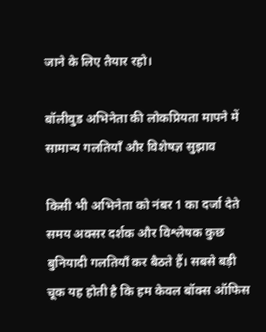जाने के लिए तैयार रहो।

बॉलीवुड अभिनेता की लोकप्रियता मापने में सामान्य गलतियाँ और विशेषज्ञ सुझाव

किसी भी अभिनेता को नंबर 1 का दर्जा देते समय अक्सर दर्शक और विश्लेषक कुछ बुनियादी गलतियाँ कर बैठते हैं। सबसे बड़ी चूक यह होती है कि हम केवल बॉक्स ऑफिस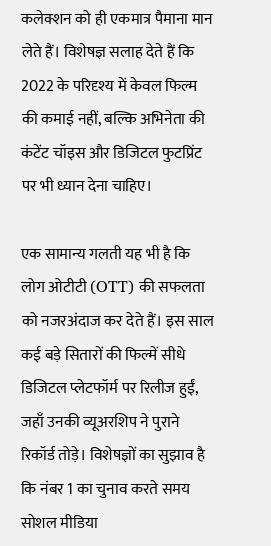कलेक्शन को ही एकमात्र पैमाना मान लेते हैं। विशेषज्ञ सलाह देते हैं कि 2022 के परिदृश्य में केवल फिल्म की कमाई नहीं, बल्कि अभिनेता की कंटेंट चॉइस और डिजिटल फुटप्रिंट पर भी ध्यान देना चाहिए।

एक सामान्य गलती यह भी है कि लोग ओटीटी (OTT) की सफलता को नजरअंदाज कर देते हैं। इस साल कई बड़े सितारों की फिल्में सीधे डिजिटल प्लेटफॉर्म पर रिलीज हुईं, जहाँ उनकी व्यूअरशिप ने पुराने रिकॉर्ड तोड़े। विशेषज्ञों का सुझाव है कि नंबर 1 का चुनाव करते समय सोशल मीडिया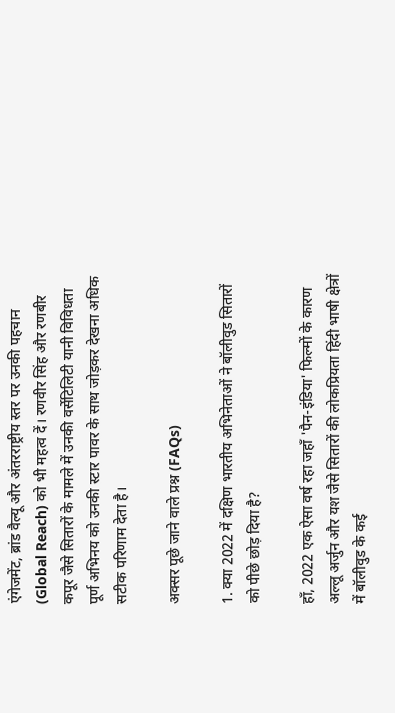एंगेजमेंट, ब्रांड वैल्यू और अंतरराष्ट्रीय स्तर पर उनकी पहचान (Global Reach) को भी महत्व दें। रणवीर सिंह और रणबीर कपूर जैसे सितारों के मामले में उनकी वर्सेटिलिटी यानी विविधता पूर्ण अभिनय को उनकी स्टार पावर के साथ जोड़कर देखना अधिक सटीक परिणाम देता है।

अक्सर पूछे जाने वाले प्रश्न (FAQs)

1. क्या 2022 में दक्षिण भारतीय अभिनेताओं ने बॉलीवुड सितारों को पीछे छोड़ दिया है?

हाँ, 2022 एक ऐसा वर्ष रहा जहाँ 'पैन-इंडिया' फिल्मों के कारण अल्लू अर्जुन और यश जैसे सितारों की लोकप्रियता हिंदी भाषी क्षेत्रों में बॉलीवुड के कई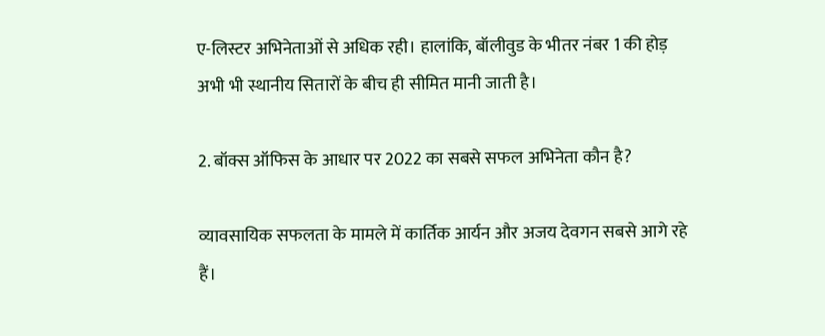ए-लिस्टर अभिनेताओं से अधिक रही। हालांकि, बॉलीवुड के भीतर नंबर 1 की होड़ अभी भी स्थानीय सितारों के बीच ही सीमित मानी जाती है।

2. बॉक्स ऑफिस के आधार पर 2022 का सबसे सफल अभिनेता कौन है?

व्यावसायिक सफलता के मामले में कार्तिक आर्यन और अजय देवगन सबसे आगे रहे हैं।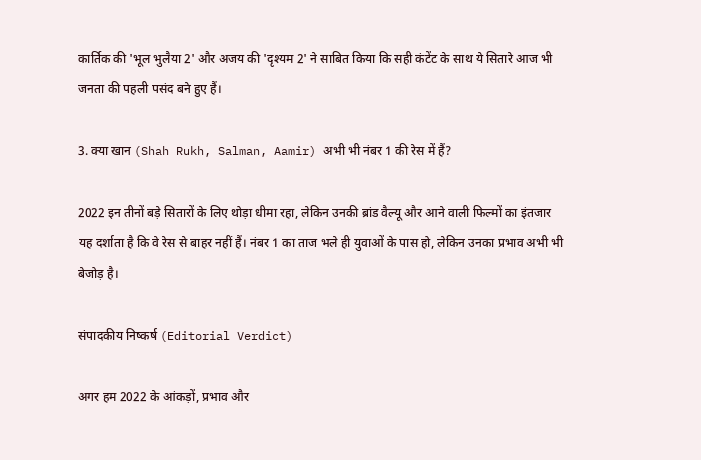कार्तिक की 'भूल भुलैया 2' और अजय की 'दृश्यम 2' ने साबित किया कि सही कंटेंट के साथ ये सितारे आज भी जनता की पहली पसंद बने हुए हैं।

3. क्या खान (Shah Rukh, Salman, Aamir) अभी भी नंबर 1 की रेस में हैं?

2022 इन तीनों बड़े सितारों के लिए थोड़ा धीमा रहा, लेकिन उनकी ब्रांड वैल्यू और आने वाली फिल्मों का इंतजार यह दर्शाता है कि वे रेस से बाहर नहीं हैं। नंबर 1 का ताज भले ही युवाओं के पास हो, लेकिन उनका प्रभाव अभी भी बेजोड़ है।

संपादकीय निष्कर्ष (Editorial Verdict)

अगर हम 2022 के आंकड़ों, प्रभाव और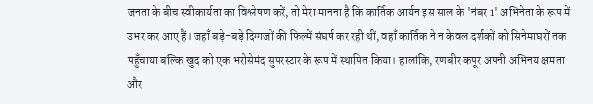जनता के बीच स्वीकार्यता का विश्लेषण करें, तो मेरा मानना है कि कार्तिक आर्यन इस साल के 'नंबर 1' अभिनेता के रूप में उभर कर आए हैं। जहाँ बड़े-बड़े दिग्गजों की फिल्में संघर्ष कर रही थीं, वहाँ कार्तिक ने न केवल दर्शकों को सिनेमाघरों तक पहुँचाया बल्कि खुद को एक भरोसेमंद सुपरस्टार के रूप में स्थापित किया। हालांकि, रणबीर कपूर अपनी अभिनय क्षमता और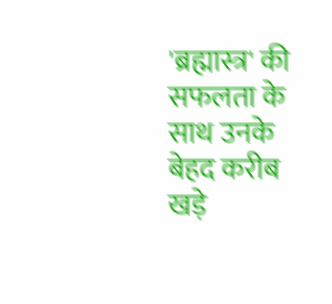'ब्रह्मास्त्र' की सफलता के साथ उनके बेहद करीब खड़े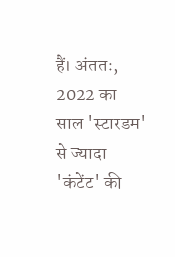हैं। अंततः, 2022 का साल 'स्टारडम' से ज्यादा 'कंटेंट' की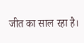जीत का साल रहा है।